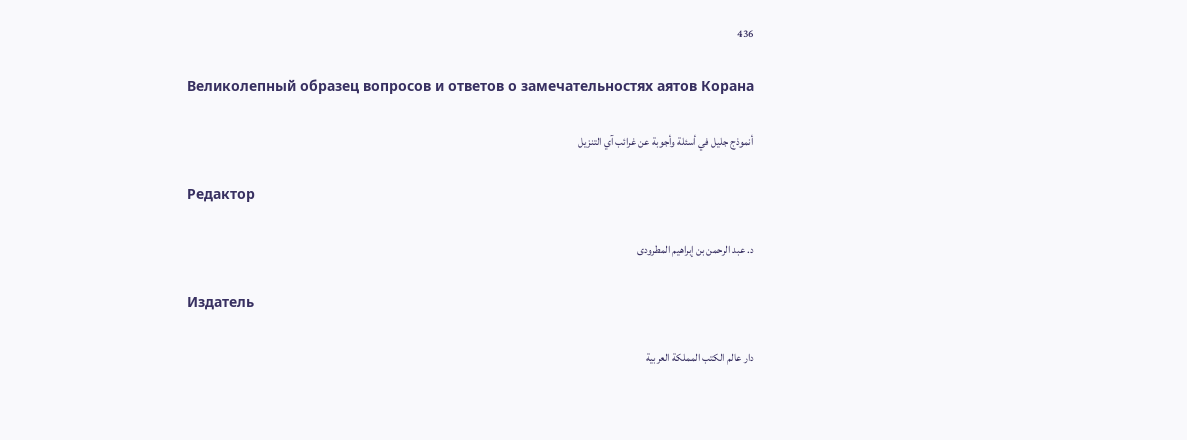436

Великолепный образец вопросов и ответов о замечательностях аятов Корана

أنموذج جليل في أسئلة وأجوبة عن غرائب آي التنزيل

Редактор

د. عبد الرحمن بن إبراهيم المطرودى

Издатель

دار عالم الكتب المملكة العربية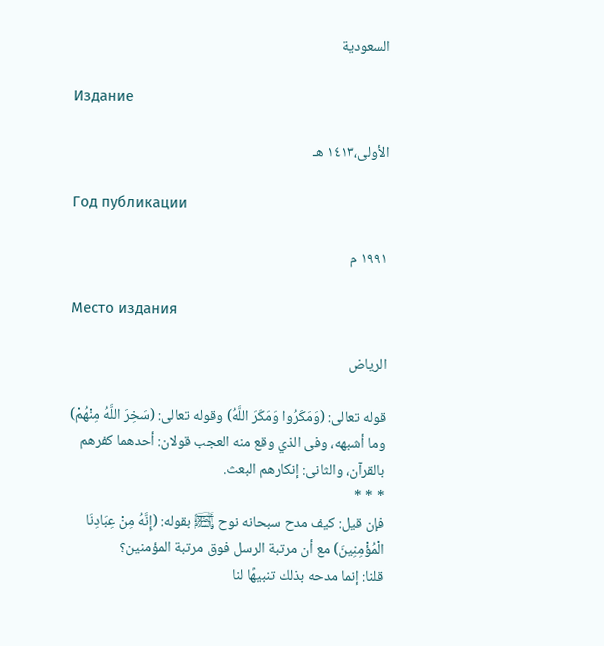السعودية

Издание

الأولى،١٤١٣ هـ

Год публикации

١٩٩١ م

Место издания

الرياض

قوله تعالى: (وَمَكَرُوا وَمَكَرَ اللَّهُ) وقوله تعالى: (سَخِرَ اللَّهُ مِنْهُمْ) وما أشبهه، وفى الذي وقع منه العجب قولان: أحدهما كفرهم بالقرآن، والثانى: إنكارهم البعث.
* * *
فإن قيل: كيف مدح سبحانه نوح ﵊ بقوله: (إِنَّهُ مِنْ عِبَادِنَا الْمُؤْمِنِينَ) مع أن مرتبة الرسل فوق مرتبة المؤمنين؟
قلنا: إنما مدحه بذلك تنبيهًا لنا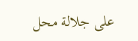على جلالة محل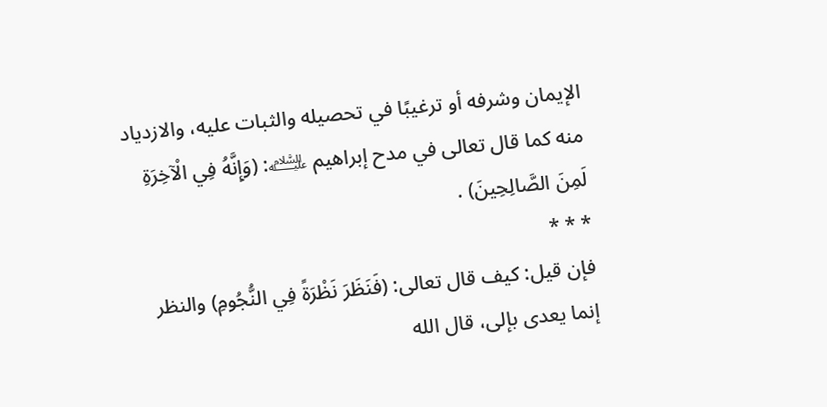الإيمان وشرفه أو ترغيبًا في تحصيله والثبات عليه، والازدياد منه كما قال تعالى في مدح إبراهيم ﵇: (وَإِنَّهُ فِي الْآخِرَةِ لَمِنَ الصَّالِحِينَ) .
* * *
فإن قيل: كيف قال تعالى: (فَنَظَرَ نَظْرَةً فِي النُّجُومِ) والنظر إنما يعدى بإلى، قال الله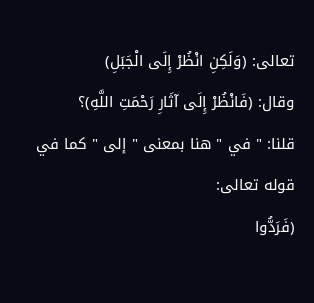تعالى: (وَلَكِنِ انْظُرْ إِلَى الْجَبَلِ)
وقال: (فَانْظُرْ إِلَى آثَارِ رَحْمَتِ اللَّهِ)؟
قلنا: " في " هنا بمعنى " إلى " كما في قوله تعالى:
(فَرَدُّوا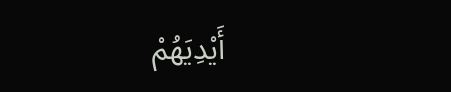أَيْدِيَهُمْ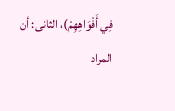فِي أَفْوَاهِهِمْ)، الثانى: أن المراد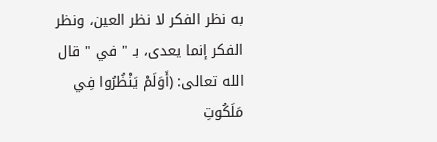به نظر الفكر لا نظر العين، ونظر الفكر إنما يعدى، بـ " في " قال الله تعالى: (أَوَلَمْ يَنْظُرُوا فِي مَلَكُوتِ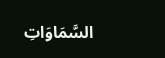السَّمَاوَاتِ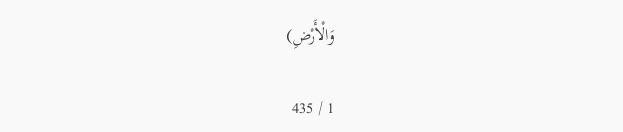وَالْأَرْضِ)

1 / 435